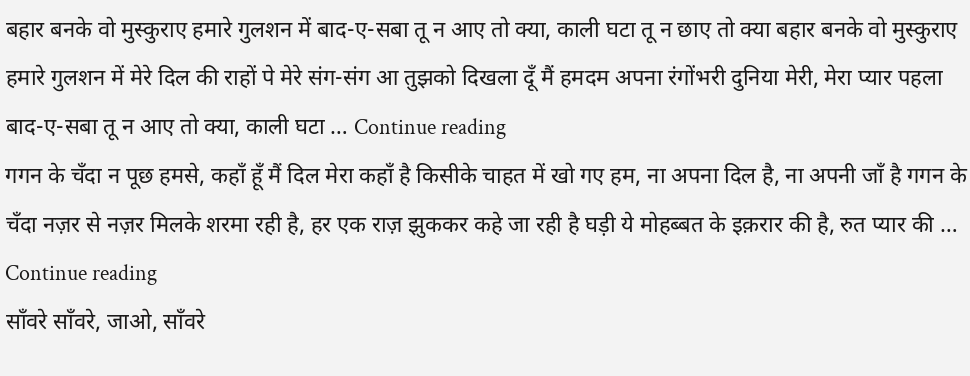बहार बनके वो मुस्कुराए हमारे गुलशन में बाद-ए-सबा तू न आए तो क्या, काली घटा तू न छाए तो क्या बहार बनके वो मुस्कुराए हमारे गुलशन में मेरे दिल की राहों पे मेरे संग-संग आ तुझको दिखला दूँ मैं हमदम अपना रंगोंभरी दुनिया मेरी, मेरा प्यार पहला बाद-ए-सबा तू न आए तो क्या, काली घटा … Continue reading
गगन के चँदा न पूछ हमसे, कहाँ हूँ मैं दिल मेरा कहाँ है किसीके चाहत में खो गए हम, ना अपना दिल है, ना अपनी जाँ है गगन के चँदा नज़र से नज़र मिलके शरमा रही है, हर एक राज़ झुककर कहे जा रही है घड़ी ये मोहब्बत के इक़रार की है, रुत प्यार की … Continue reading
साँवरे साँवरे, जाओ, साँवरे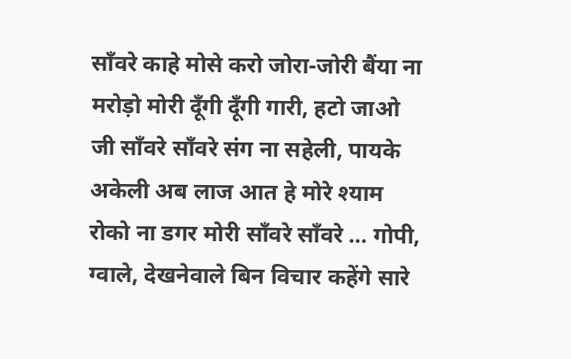साँवरे काहे मोसे करो जोरा-जोरी बैंया ना मरोड़ो मोरी दूँगी दूँगी गारी, हटो जाओ जी साँवरे साँवरे संग ना सहेली, पायके अकेली अब लाज आत हे मोरे श्याम रोको ना डगर मोरी साँवरे साँवरे … गोपी, ग्वाले, देखनेवाले बिन विचार कहेंगे सारे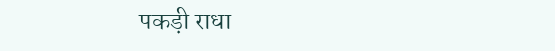पकड़ी राधा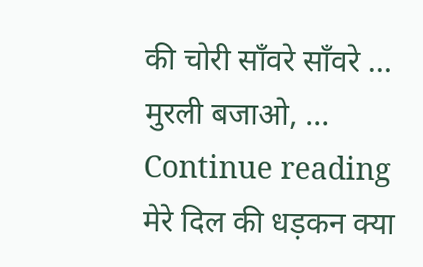की चोरी साँवरे साँवरे … मुरली बजाओ, … Continue reading
मेरे दिल की धड़कन क्या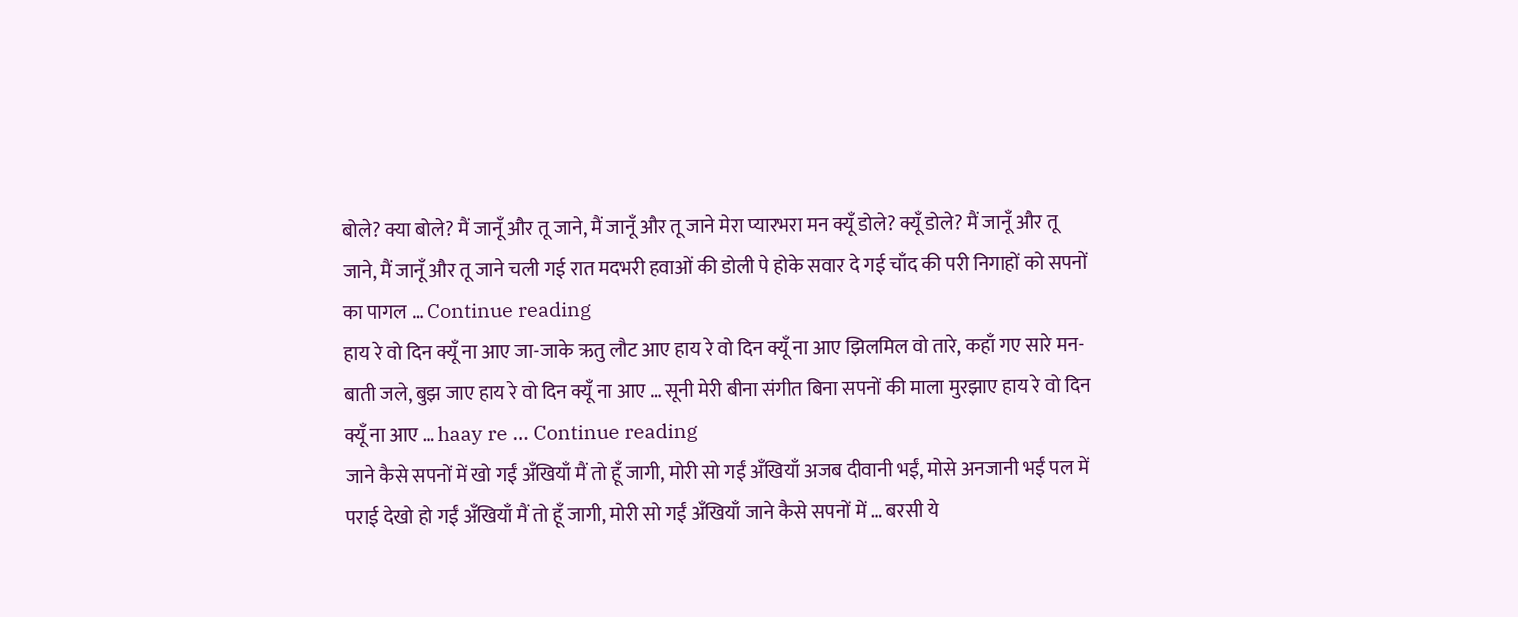बोले? क्या बोले? मैं जानूँ और तू जाने, मैं जानूँ और तू जाने मेरा प्यारभरा मन क्यूँ डोले? क्यूँ डोले? मैं जानूँ और तू जाने, मैं जानूँ और तू जाने चली गई रात मदभरी हवाओं की डोली पे होके सवार दे गई चाँद की परी निगाहों को सपनों का पागल … Continue reading
हाय रे वो दिन क्यूँ ना आए जा-जाके ऋतु लौट आए हाय रे वो दिन क्यूँ ना आए झिलमिल वो तारे, कहाँ गए सारे मन-बाती जले, बुझ जाए हाय रे वो दिन क्यूँ ना आए … सूनी मेरी बीना संगीत बिना सपनों की माला मुरझाए हाय रे वो दिन क्यूँ ना आए … haay re … Continue reading
जाने कैसे सपनों में खो गईं अँखियाँ मैं तो हूँ जागी, मोरी सो गईं अँखियाँ अजब दीवानी भईं, मोसे अनजानी भईं पल में पराई देखो हो गईं अँखियाँ मैं तो हूँ जागी, मोरी सो गईं अँखियाँ जाने कैसे सपनों में … बरसी ये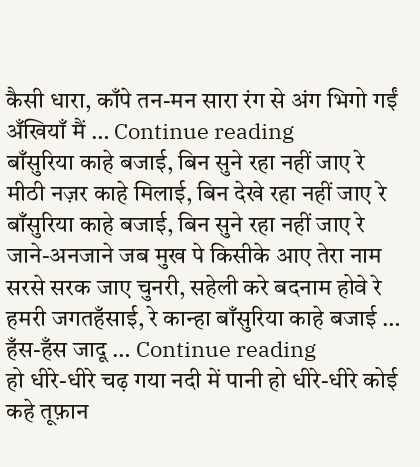कैसी धारा, काँपे तन-मन सारा रंग से अंग भिगो गईं अँखियाँ मैं … Continue reading
बाँसुरिया काहे बजाई, बिन सुने रहा नहीं जाए रे मीठी नज़र काहे मिलाई, बिन देखे रहा नहीं जाए रे बाँसुरिया काहे बजाई, बिन सुने रहा नहीं जाए रे जाने-अनजाने जब मुख पे किसीके आए तेरा नाम सरसे सरक जाए चुनरी, सहेली करे बदनाम होवे रे हमरी जगतहँसाई, रे कान्हा बाँसुरिया काहे बजाई … हँस-हँस जादू … Continue reading
हो धीरे-धीरे चढ़ गया नदी में पानी हो धीरे-धीरे कोई कहे तूफ़ान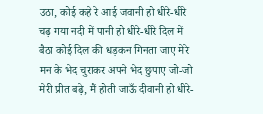उठा, कोई कहे रे आई जवानी हो धीरे-धीरे चढ़ गया नदी में पानी हो धीरे-धीरे दिल में बैठा कोई दिल की धड़कन गिनता जाए मेरे मन के भेद चुराकर अपने भेद छुपाए जो-जो मेरी प्रीत बढ़े, मैं होती जाऊँ दीवानी हो धीरे-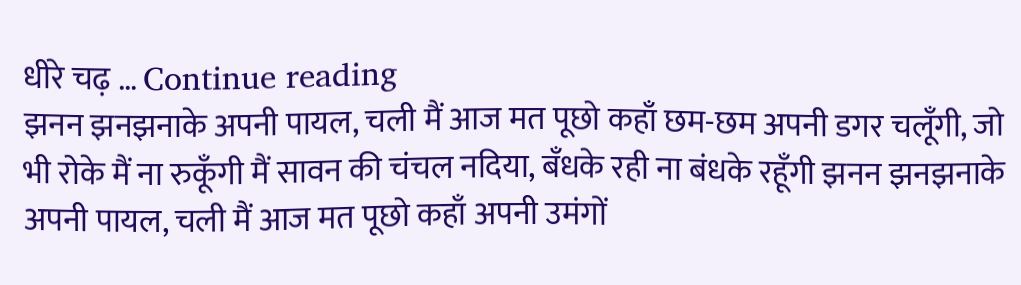धीरे चढ़ … Continue reading
झनन झनझनाके अपनी पायल, चली मैं आज मत पूछो कहाँ छम-छम अपनी डगर चलूँगी, जो भी रोके मैं ना रुकूँगी मैं सावन की चंचल नदिया, बँधके रही ना बंधके रहूँगी झनन झनझनाके अपनी पायल, चली मैं आज मत पूछो कहाँ अपनी उमंगों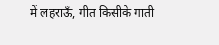में लहराऊँ, गीत किसीके गाती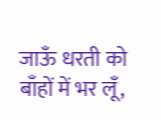जाऊँ धरती को बाँहों में भर लूँ,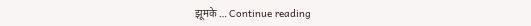झूमके … Continue reading